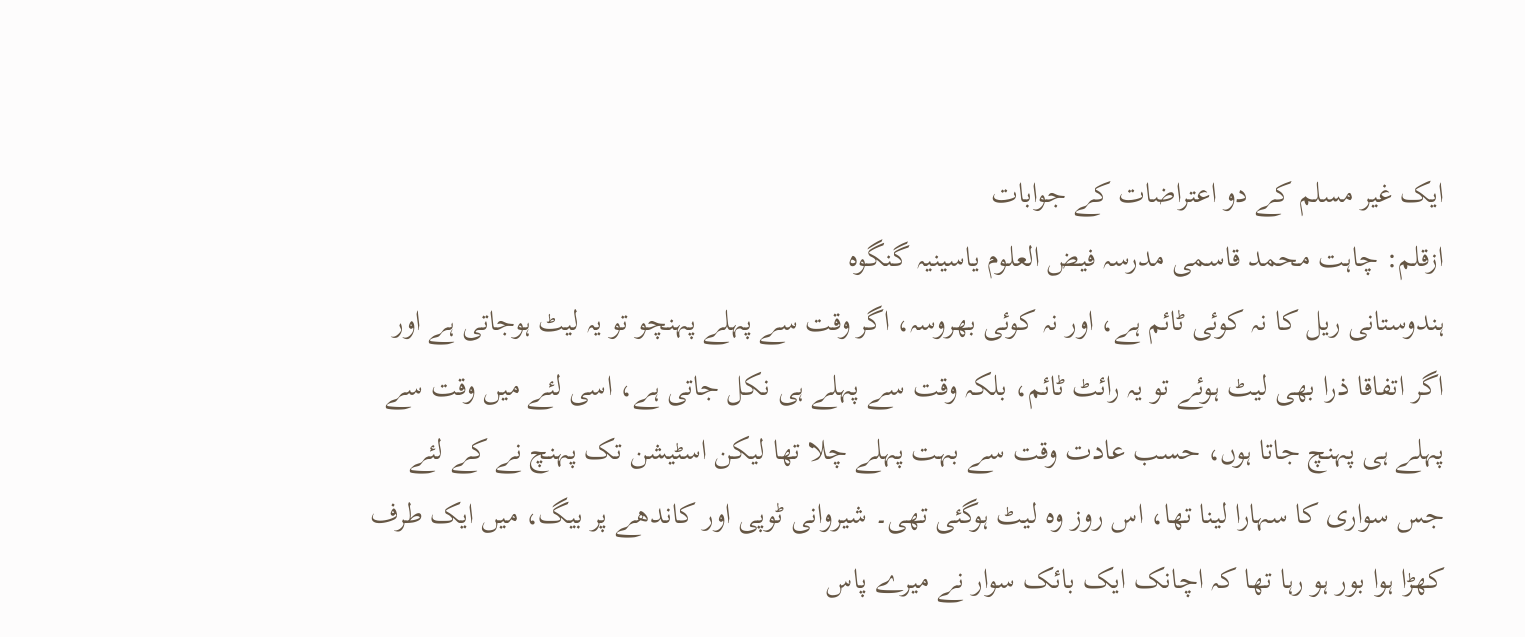ایک غیر مسلم کے دو اعتراضات کے جوابات
ازقلم: چاہت محمد قاسمی مدرسہ فیض العلوم یاسینیہ گنگوہ
ہندوستانی ریل کا نہ کوئی ٹائم ہے، اور نہ کوئی بھروسہ، اگر وقت سے پہلے پہنچو تو یہ لیٹ ہوجاتی ہے اور اگر اتفاقا ذرا بھی لیٹ ہوئے تو یہ رائٹ ٹائم، بلکہ وقت سے پہلے ہی نکل جاتی ہے، اسی لئے میں وقت سے پہلے ہی پہنچ جاتا ہوں، حسب عادت وقت سے بہت پہلے چلا تھا لیکن اسٹيشن تک پہنچ نے کے لئے جس سواری کا سہارا لینا تھا، اس روز وہ لیٹ ہوگئی تھی۔ شیروانی ٹوپی اور کاندھے پر بیگ، میں ایک طرف کھڑا ہوا بور ہو رہا تھا کہ اچانک ایک بائک سوار نے میرے پاس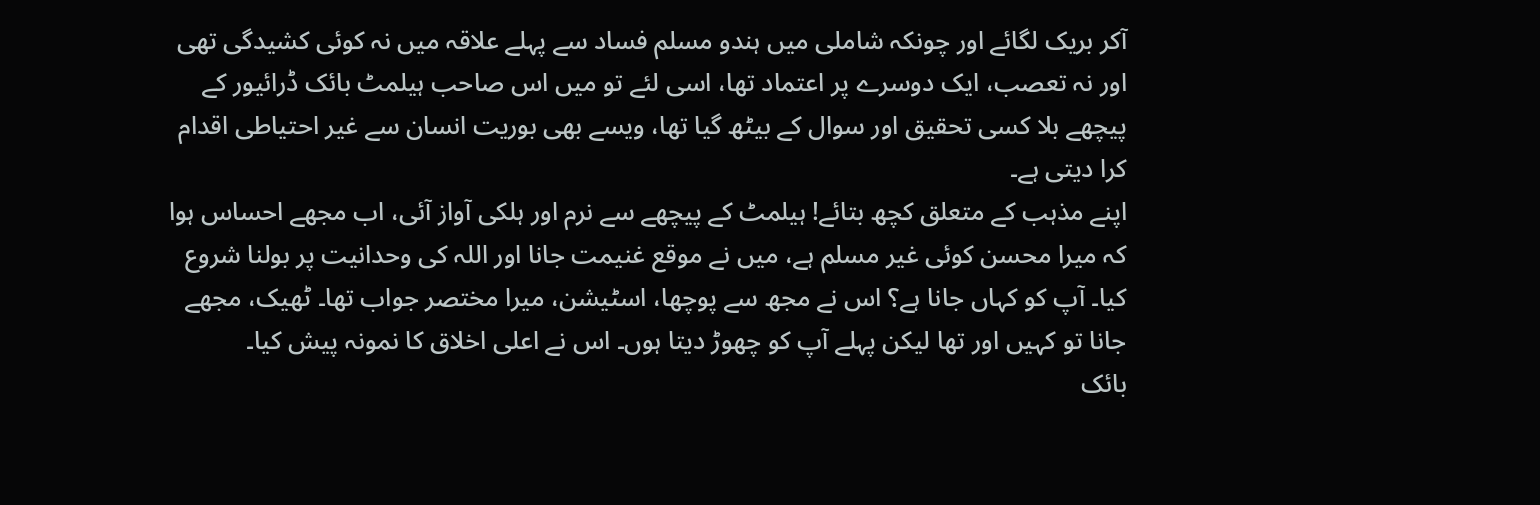آکر بریک لگائے اور چونکہ شاملی میں ہندو مسلم فساد سے پہلے علاقہ میں نہ کوئی کشیدگی تھی اور نہ تعصب، ایک دوسرے پر اعتماد تھا، اسی لئے تو میں اس صاحب ہیلمٹ بائک ڈرائیور کے پیچھے بلا کسی تحقیق اور سوال کے بیٹھ گیا تھا، ویسے بھی بوریت انسان سے غیر احتیاطی اقدام کرا دیتی ہے۔
اپنے مذہب کے متعلق کچھ بتائے! ہیلمٹ کے پیچھے سے نرم اور ہلکی آواز آئی، اب مجھے احساس ہوا کہ میرا محسن کوئی غیر مسلم ہے، میں نے موقع غنیمت جانا اور اللہ کی وحدانیت پر بولنا شروع کیا۔ آپ کو کہاں جانا ہے؟ اس نے مجھ سے پوچھا، اسٹیشن، میرا مختصر جواب تھا۔ ٹھیک، مجھے جانا تو کہیں اور تھا لیکن پہلے آپ کو چھوڑ دیتا ہوں۔ اس نے اعلی اخلاق کا نمونہ پیش کیا۔
بائک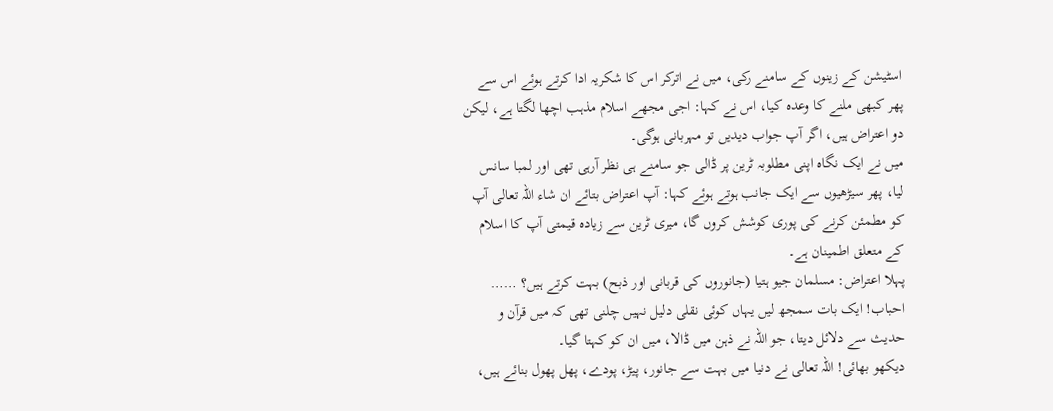اسٹیشن کے زینوں کے سامنے رکی، میں نے اترکر اس کا شکریہ ادا کرتے ہوئے اس سے پھر کبھی ملنے کا وعدہ کیا، اس نے کہا: اجی مجھے اسلام مذہب اچھا لگتا ہے، لیکن دو اعتراض ہیں، اگر آپ جواب دیدیں تو مہربانی ہوگی۔
میں نے ایک نگاہ اپنی مطلوبہ ٹرین پر ڈالی جو سامنے ہی نظر آرہی تھی اور لمبا سانس لیا، پھر سیڑھیوں سے ایک جانب ہوتے ہوئے کہا: آپ اعتراض بتائے ان شاء اللہ تعالی آپ کو مطمئن کرنے کی پوری کوشش کروں گا، میری ٹرین سے زیادہ قیمتی آپ کا اسلام کے متعلق اطمینان ہے۔
پہلا اعتراض: مسلمان جیو ہتیا (جانوروں کی قربانی اور ذبح) بہت کرتے ہیں؟ …… احباب! ایک بات سمجھ لیں یہاں کوئی نقلی دلیل نہیں چلنی تھی کہ میں قرآن و حدیث سے دلائل دیتا، جو اللہ نے ذہن میں ڈالا، میں ان کو کہتا گیا۔
دیکھو بھائی! اللہ تعالی نے دنیا میں بہت سے جانور، پیڑ، پودے، پھل پھول بنائے ہیں،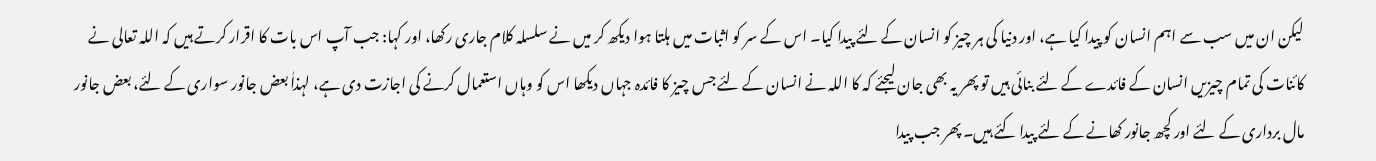لیکن ان میں سب سے اہم انسان کو پیدا کیا ہے، اور دنیا کی ہر چیز کو انسان کے لئے پیدا کیا۔ اس کے سر کو اثبات میں ہلتا ہوا دیکھ کر میں نے سلسلہ کلام جاری رکھا، اور کہا: جب آپ اس بات کا اقرار کرتے ہیں کہ اللہ تعالی نے کائنات کی تمام چیزیں انسان کے فائدے کے لئے بنائی ہیں تو پھر یہ بھی جان لیجئے کہ کا اللہ نے انسان کے لئے جس چیز کا فائدہ جہاں دیکھا اس کو وہاں استعمال کرنے کی اجازت دی ہے، لہذاٰ بعض جانور سواری کے لئے، بعض جانور مال برداری کے لئے اور کچھ جانور کھانے کے لئے پیدا کئے ہیں۔ پھر جب پیدا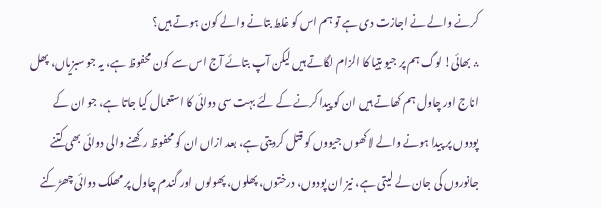کرنے والے نے اجازت دی ہے تو ہم اس کو غلط بتانے والے کون ہوتے ہیں؟
؞ بھائی! لوگ ہم پر جیو ہتیا کا الزام لگاتے ہیں لیکن آپ بتائے آج اس سے کون محفوظ ہے، یہ جو سبزیاں، پھل اناج اور چاول ہم کھاتے ہیں ان کو پیدا کرنے کے لئے بہت سی دوائی کا استعمال کیا جاتا ہے، جو ان کے پودوں پر پیدا ہونے والے لاکھوں جیووں کو قتل کردیتی ہے، بعد ازاں ان کو محفوظ رکھنے والی دوائی بھی کتنے جانوروں کی جان لے لیتی ہے، نیز ان پودوں، درختوں، پھلوں، پھولوں اور گندم چاول پر مھلک دوائی چھڑکنے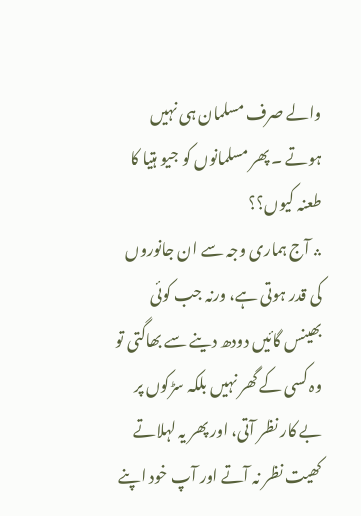والے صرف مسلمان ہی نہیں ہوتے ۔ پھر مسلمانوں کو جیو ہتیا کا طعنہ کیوں؟؟
؞ آج ہماری وجہ سے ان جانوروں کی قدر ہوتی ہے، ورنہ جب کوئی بھینس گائیں دودھ دینے سے بھاگتی تو وہ کسی کے گھر نہیں بلکہ سڑکوں پر بے کار نظر آتی، اور پھر یہ لہلاتے کھیت نظر نہ آتے اور آپ خود اپنے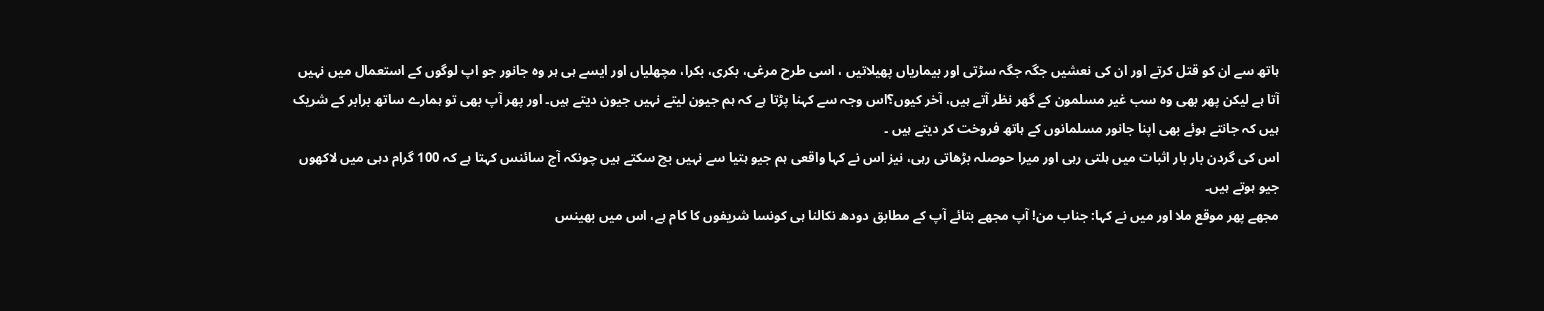ہاتھ سے ان کو قتل کرتے اور ان کی نعشیں جگہ جگہ سڑتی اور بیماریاں پھیلاتیں ، اسی طرح مرغی، بکری، بکرا، مچھلیاں اور ایسے ہی ہر وہ جانور جو اپ لوگوں کے استعمال میں نہیں آتا ہے لیکن پھر بھی وہ سب غیر مسلمون کے گھر نظر آتے ہیں، آخر کیوں؟اس وجہ سے کہنا پڑتا ہے کہ ہم جیون لیتے نہیں جیون دیتے ہیں۔ اور پھر آپ بھی تو ہمارے ساتھ برابر کے شریک ہیں کہ جانتے ہوئے بھی اپنا جانور مسلمانوں کے ہاتھ فروخت کر دیتے ہیں ۔
اس کی گردن بار بار اثبات میں ہلتی رہی اور میرا حوصلہ بڑھاتی رہی، نیز اس نے کہا واقعی ہم جیو ہتیا سے نہیں بچ سکتے ہیں چونکہ آج سائنس کہتا ہے کہ 100 گرام دہی میں لاکھوں جیو ہوتے ہیں۔
مجھے پھر موقع ملا اور میں نے کہا: جناب من! آپ مجھے بتائے آپ کے مطابق دودھ نکالنا ہی کونسا شریفوں کا کام ہے، اس میں بھینس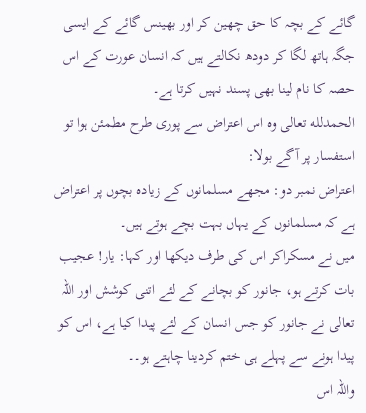گائے کے بچہ کا حق چھین کر اور بھینس گائے کے ایسی جگہ ہاتھ لگا کر دودھ نکالتے ہیں کہ انسان عورت کے اس حصہ کا نام لینا بھی پسند نہیں کرتا ہے۔
الحمدلله تعالی وہ اس اعتراض سے پوری طرح مطمئن ہوا تو استفسار پر آگے بولا:
اعتراض نمبر دو: مجھے مسلمانوں کے زیادہ بچوں پر اعتراض ہے کہ مسلمانوں کے یہاں بہت بچے ہوتے ہیں۔
میں نے مسکراکر اس کی طرف دیکھا اور کہا: یار! عجیب بات کرتے ہو، جانور کو بچانے کے لئے اتنی کوشش اور اللہ تعالی نے جانور کو جس انسان کے لئے پیدا کیا ہے، اس کو پیدا ہونے سے پہلے ہی ختم کردینا چاہتے ہو۔۔
واللہ اس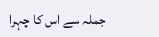جملہ سے اس کا چہرا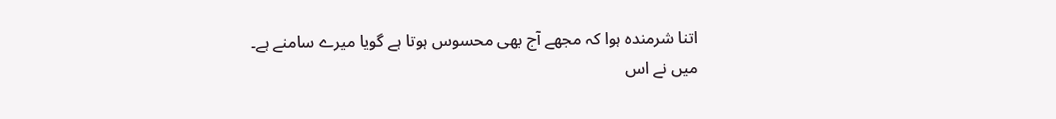اتنا شرمندہ ہوا کہ مجھے آج بھی محسوس ہوتا ہے گویا میرے سامنے ہے۔
میں نے اس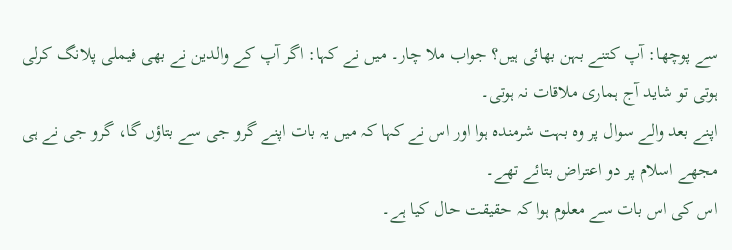سے پوچھا: آپ کتنے بہن بھائی ہیں؟ جواب ملا چار۔ میں نے کہا: اگر آپ کے والدین نے بھی فیملی پلانگ کرلی ہوتی تو شاید آج ہماری ملاقات نہ ہوتی۔
اپنے بعد والے سوال پر وہ بہت شرمندہ ہوا اور اس نے کہا کہ میں یہ بات اپنے گرو جی سے بتاؤں گا، گرو جی نے ہی مجھے اسلام پر دو اعتراض بتائے تھے۔
اس کی اس بات سے معلوم ہوا کہ حقیقت حال کیا ہے۔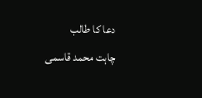دعا کا طالب
چاہت محمد قاسمی